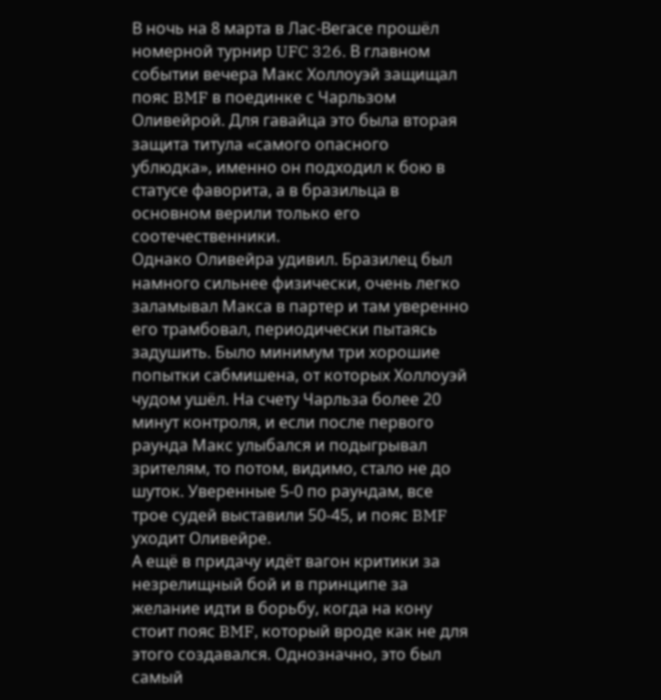В ночь на 8 марта в Лас-Вегасе прошёл номерной турнир UFC 326. В главном событии вечера Макс Холлоуэй защищал пояс BMF в поединке с Чарльзом Оливейрой. Для гавайца это была вторая защита титула «самого опасного ублюдка», именно он подходил к бою в статусе фаворита, а в бразильца в основном верили только его соотечественники.
Однако Оливейра удивил. Бразилец был намного сильнее физически, очень легко заламывал Макса в партер и там уверенно его трамбовал, периодически пытаясь задушить. Было минимум три хорошие попытки сабмишена, от которых Холлоуэй чудом ушёл. На счету Чарльза более 20 минут контроля, и если после первого раунда Макс улыбался и подыгрывал зрителям, то потом, видимо, стало не до шуток. Уверенные 5-0 по раундам, все трое судей выставили 50-45, и пояс BMF уходит Оливейре.
А ещё в придачу идёт вагон критики за незрелищный бой и в принципе за желание идти в борьбу, когда на кону стоит пояс BMF, который вроде как не для этого создавался. Однозначно, это был самый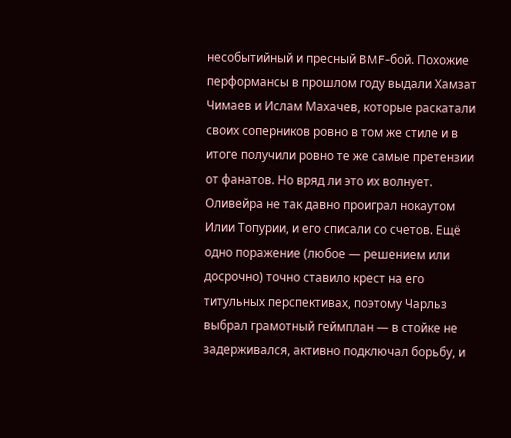несобытийный и пресный BMF-бой. Похожие перформансы в прошлом году выдали Хамзат Чимаев и Ислам Махачев, которые раскатали своих соперников ровно в том же стиле и в итоге получили ровно те же самые претензии от фанатов. Но вряд ли это их волнует. Оливейра не так давно проиграл нокаутом Илии Топурии, и его списали со счетов. Ещё одно поражение (любое — решением или досрочно) точно ставило крест на его титульных перспективах, поэтому Чарльз выбрал грамотный геймплан — в стойке не задерживался, активно подключал борьбу, и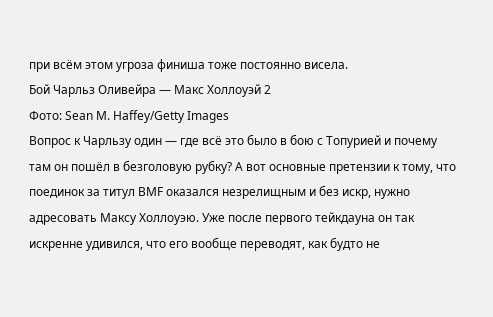при всём этом угроза финиша тоже постоянно висела.
Бой Чарльз Оливейра — Макс Холлоуэй 2
Фото: Sean M. Haffey/Getty Images
Вопрос к Чарльзу один — где всё это было в бою с Топурией и почему там он пошёл в безголовую рубку? А вот основные претензии к тому, что поединок за титул BMF оказался незрелищным и без искр, нужно адресовать Максу Холлоуэю. Уже после первого тейкдауна он так искренне удивился, что его вообще переводят, как будто не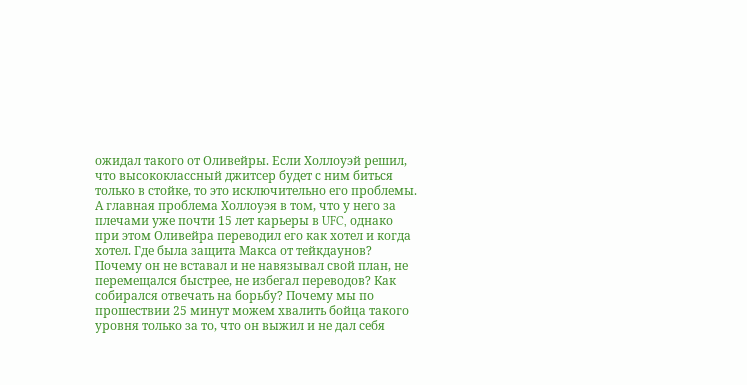ожидал такого от Оливейры. Если Холлоуэй решил, что высококлассный джитсер будет с ним биться только в стойке, то это исключительно его проблемы.
А главная проблема Холлоуэя в том, что у него за плечами уже почти 15 лет карьеры в UFC, однако при этом Оливейра переводил его как хотел и когда хотел. Где была защита Макса от тейкдаунов? Почему он не вставал и не навязывал свой план, не перемещался быстрее, не избегал переводов? Как собирался отвечать на борьбу? Почему мы по прошествии 25 минут можем хвалить бойца такого уровня только за то, что он выжил и не дал себя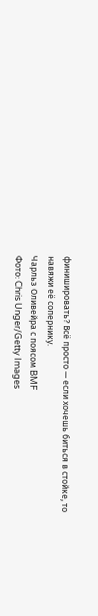финишировать? Всё просто — если хочешь биться в стойке, то навяжи её сопернику.
Чарльз Оливейра с поясом BMF
Фото: Chris Unger/Getty Images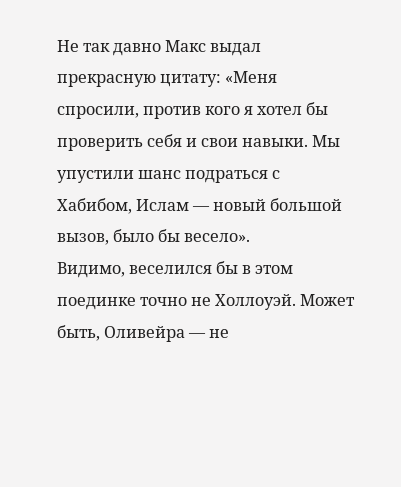Не так давно Макс выдал прекрасную цитату: «Меня спросили, против кого я хотел бы проверить себя и свои навыки. Мы упустили шанс подраться с Хабибом, Ислам — новый большой вызов, было бы весело».
Видимо, веселился бы в этом поединке точно не Холлоуэй. Может быть, Оливейра — не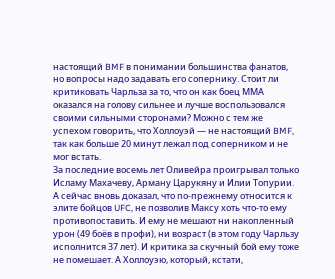настоящий BMF в понимании большинства фанатов, но вопросы надо задавать его сопернику. Стоит ли критиковать Чарльза за то, что он как боец ММА оказался на голову сильнее и лучше воспользовался своими сильными сторонами? Можно с тем же успехом говорить, что Холлоуэй — не настоящий BMF, так как больше 20 минут лежал под соперником и не мог встать.
За последние восемь лет Оливейра проигрывал только Исламу Махачеву, Арману Царукяну и Илии Топурии. А сейчас вновь доказал, что по-прежнему относится к элите бойцов UFC, не позволив Максу хоть что-то ему противопоставить. И ему не мешают ни накопленный урон (49 боёв в профи), ни возраст (в этом году Чарльзу исполнится 37 лет). И критика за скучный бой ему тоже не помешает. А Холлоуэю, который, кстати,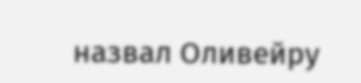назвал Оливейру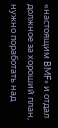«настоящим BMF» и отдал должное за хороший план, нужно поработать над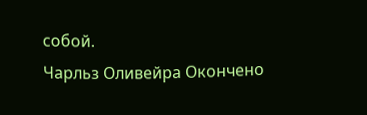собой.
Чарльз Оливейра Окончено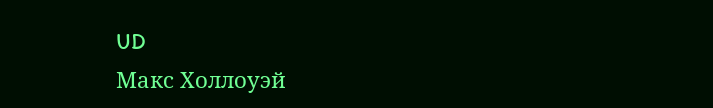UD
Макс Холлоуэй